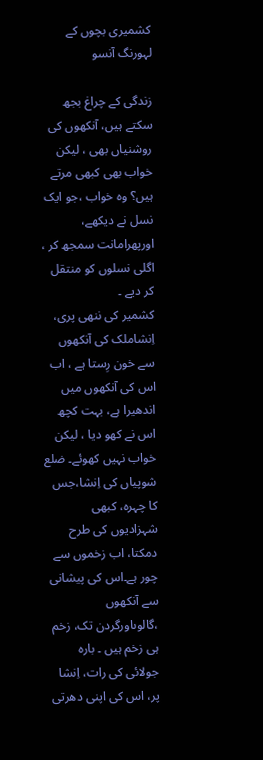کشمیری بچوں کے لہورنگ آنسو

زندگی کے چراغ بجھ سکتے ہیں، آنکھوں کی روشنیاں بھی ، لیکن خواب بھی کبھی مرتے ہیں؟ وہ خواب ،جو ایک نسل نے دیکھے، اورپھرامانت سمجھ کر ، اگلی نسلوں کو منتقل کر دیے ۔
کشمیر کی ننھی پری، اِنشاملک کی آنکھوں سے خون رِستا ہے ، اب اس کی آنکھوں میں اندھیرا ہے، بہت کچھ اس نے کھو دیا ، لیکن خواب نہیں کھوئے۔ ضلع شوپیاں کی اِنشا،جس کا چہرہ، کبھی شہزادیوں کی طرح دمکتا، اب زخموں سے چور ہے۔اس کی پیشانی سے آنکھوں ،گالوںاورگردن تک، زخم ہی زخم ہیں ۔ بارہ جولائی کی رات، اِنشا پر، اس کی اپنی دھرتی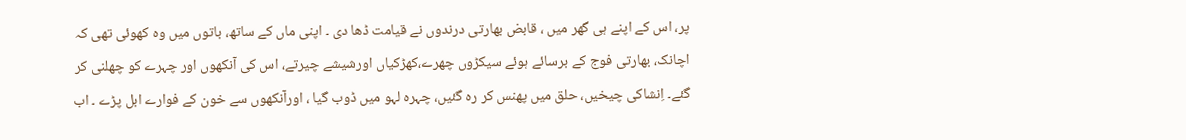پر، اس کے اپنے ہی گھر میں ، قابض بھارتی درندوں نے قیامت ڈھا دی ۔ اپنی ماں کے ساتھ، باتوں میں وہ کھوئی تھی کہ اچانک، بھارتی فوج کے برسائے ہوئے سیکڑوں چھرے،کھڑکیاں اورشیشے چیرتے، اس کی آنکھوں اور چہرے کو چھلنی کر گئے۔ اِنشاکی چیخیں، حلق میں پھنس کر رہ گئیں، چہرہ لہو میں ڈوب گیا ، اورآنکھوں سے خون کے فوارے ابل پڑے ۔ اب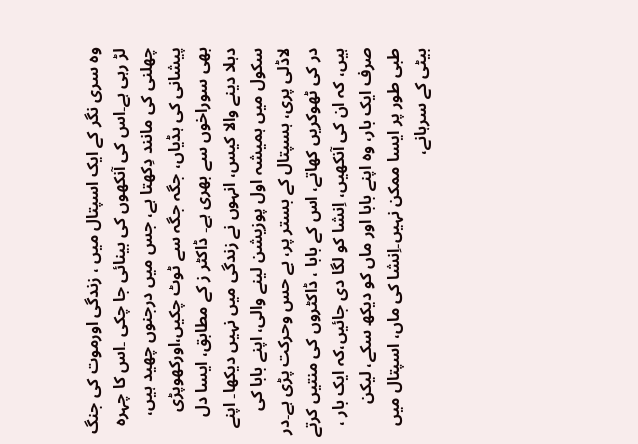وہ سری نگر کے ایک اسپتال میں ، زندگی اورموت کی جنگ لڑ رہی ہے۔اس کی آنکھوں کی بینائی جا چکی ۔اس کا چہرہ چھلنی کی مانند دِکھتا ہے، جس میں درجنوں چھید ہیں، پیشانی کی ہڈیاں، جگہ جگہ سے ٹوٹ چکیں،اورکھوپڑی بھی سوراخوں سے بھری ہے۔ ڈاکٹر ز کے مطابق، ایسا دل دہلا دینے والا کیس، انہوں نے زندگی میں نہیں دیکھا۔ اپنے سکول میں ہمیشہ اول پوزیشن لینے والی، اپنے بابا کی لاڈلی پری، ہسپتال کے بستر پر، بے حس وحرکت پڑی ہے۔در در کی ٹھوکریں کھاتے، اس کے بابا ، ڈاکٹروں کی منتیں کرتے ہیں، کہ ان کی آنکھیں، اِنشا کو لگا دی جائیں،کہ ایک بار ، صرف ایک بار، وہ اپنے بابا اور ماں کو دیکھ سکے، لیکن طبی طور پر ایسا ممکن نہیں۔اِنشا کی ماں، اسپتال میں بیٹی کے سرہانے،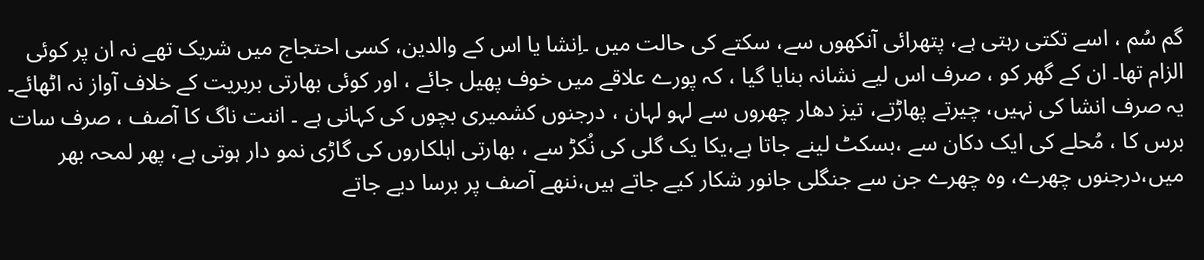گم سُم ، اسے تکتی رہتی ہے، پتھرائی آنکھوں سے، سکتے کی حالت میں ۔اِنشا یا اس کے والدین، کسی احتجاج میں شریک تھے نہ ان پر کوئی الزام تھا۔ ان کے گھر کو ، صرف اس لیے نشانہ بنایا گیا ، کہ پورے علاقے میں خوف پھیل جائے ، اور کوئی بھارتی بربریت کے خلاف آواز نہ اٹھائے۔
یہ صرف انشا کی نہیں، چیرتے پھاڑتے، تیز دھار چھروں سے لہو لہان ، درجنوں کشمیری بچوں کی کہانی ہے ۔ اننت ناگ کا آصف ، صرف سات برس کا ، مُحلے کی ایک دکان سے ،بسکٹ لینے جاتا ہے،یکا یک گلی کی نُکڑ سے ، بھارتی اہلکاروں کی گاڑی نمو دار ہوتی ہے، پھر لمحہ بھر میں،درجنوں چھرے، وہ چھرے جن سے جنگلی جانور شکار کیے جاتے ہیں،ننھے آصف پر برسا دیے جاتے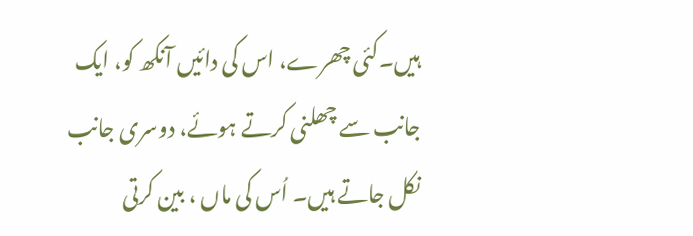ہیں۔کئی چھرے، اس کی دائیں آنکھ کو، ایک جانب سے چھلنی کرتے ہوئے، دوسری جانب نکل جاتے ہیں۔ اُس کی ماں ، بین کرتی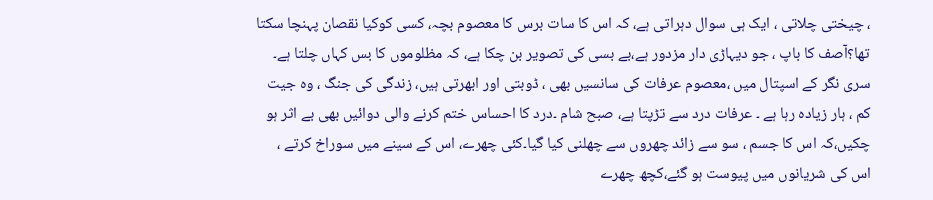، چیختی چلاتی ، ایک ہی سوال دہراتی ہے، کہ اس کا سات برس کا معصوم بچہ، کسی کوکیا نقصان پہنچا سکتا تھا؟آصف کا باپ ، جو دیہاڑی دار مزدور ہے،بے بسی کی تصویر بن چکا ہے، کہ مظلوموں کا بس کہاں چلتا ہے۔
سری نگر کے اسپتال میں ،معصوم عرفات کی سانسیں بھی ، ڈوبتی اور ابھرتی ہیں، زندگی کی جنگ ، وہ جیت کم ، ہار زیادہ رہا ہے ۔ عرفات درد سے تڑپتا ہے، صبح شام ۔درد کا احساس ختم کرنے والی دوائیں بھی بے اثر ہو چکیں،کہ اس کا جسم ، سو سے زائد چھروں سے چھلنی کیا گیا۔کئی چھرے، اس کے سینے میں سوراخ کرتے ، اس کی شریانوں میں پیوست ہو گئے،کچھ چھرے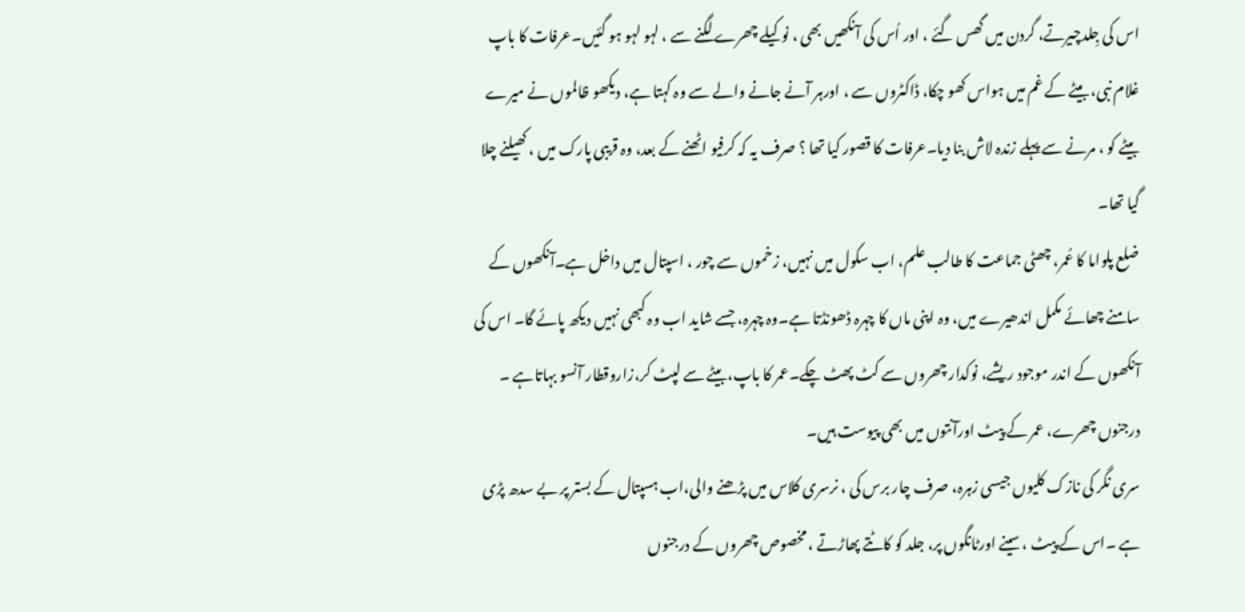اس کی جِلدچیرتے، گردن میں گھس گئے ، اور اُس کی آنکھیں بھی ، نوکیلے چھرے لگنے سے ، لہو لہو ہو گئیں۔عرفات کا باپ غلام نبی، بیٹے کے غم میں ہواس کھو چکا، ڈاکٹروں سے ، اورہر آنے جانے والے سے وہ کہتا ہے، دیکھو ظالموں نے میرے بیٹے کو ، مرنے سے پہلے زندہ لاش بنا دیا۔عرفات کا قصور کیا تھا ؟ صرف یہ کہ کرفیو اٹھنے کے بعد، وہ قریبی پارک میں ، کھیلنے چلا گیا تھا۔
ضلع پلواما کا عُمر، چھٹی جماعت کا طالب علم، اب سکول میں نہیں، زخموں سے چور ، اسپتال میں داخل ہے۔آنکھوں کے سامنے چھائے مکمل اندھیرے میں، وہ اپنی ماں کا چہرہ ڈھونڈتا ہے۔وہ چہرہ، جسے شاید اب وہ کبھی نہیں دیکھ پائے گا۔ اس کی آنکھوں کے اندر موجود ریشے، نوکدار چھروں سے کٹ پھٹ چکے۔عمر کا باپ،بیٹے سے لپٹ کر،زاروقطار آنسو بہاتاہے ۔ درجنوں چھرے، عمر کے پیٹ اورآنتوں میں بھی پیوست ہیں۔
سری نگر کی نازک کلیوں جیسی زہرہ، صرف چار برس کی ، نرسری کلاس میں پڑھنے والی،اب ہسپتال کے بستر پر بے سدھ پڑی ہے ۔اس کے پیٹ ،سینے اورٹانگوں پر، جلد کو کاٹتے پھاڑتے ، مخصوص چھروں کے درجنوں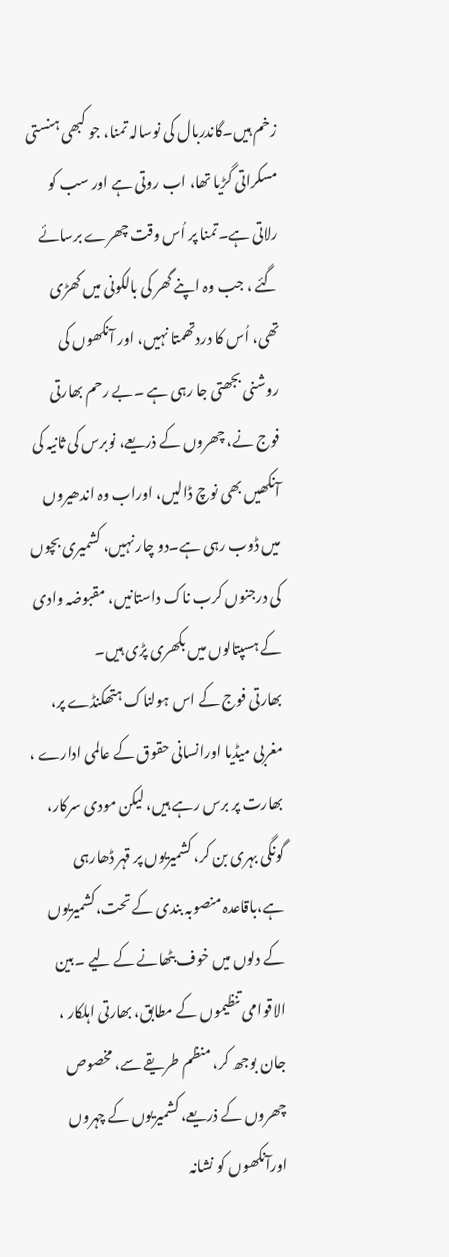زخم ہیں۔گاندربال کی نوسالہ تمنا، جو کبھی ہنستی مسکراتی گڑیا تھا، اب روتی ہے اور سب کو رلاتی ہے۔تمنا پر اُس وقت چھرے برسائے گئے ، جب وہ اپنے گھر کی بالکونی میں کھڑی تھی، اُس کا دردتھمتا نہیں، اور آنکھوں کی روشنی بجھتی جا رہی ہے ۔بے رحم بھارتی فوج نے، چھروں کے ذریعے، نوبرس کی ثانیہ کی آنکھیں بھی نوچ ڈالیں، اوراب وہ اندھیروں میں ڈوب رہی ہے۔دو چار نہیں، کشمیری بچوں کی درجنوں کرب ناک داستانیں، مقبوضہ وادی کے ہسپتالوں میں بکھری پڑی ہیں۔
بھارتی فوج کے اس ہولناک ہتھکنڈے پر، مغربی میڈیا اورانسانی حقوق کے عالمی ادارے ، بھارت پر برس رہے ہیں، لیکن مودی سرکار، گونگی بہری بن کر، کشمیریوں پر قہر ڈھارہی ہے،باقاعدہ منصوبہ بندی کے تحت،کشمیریوں کے دلوں میں خوف بٹھانے کے لیے ۔بین الاقوامی تنظیموں کے مطابق، بھارتی اہلکار ، جان بوجھ کر، منظم طریقے سے، مخصوص چھروں کے ذریعے، کشمیریوں کے چہروں اورآنکھوں کو نشانہ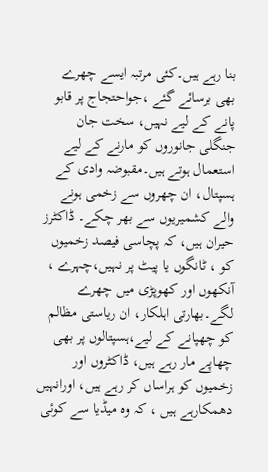بنا رہے ہیں۔کئی مرتبہ ایسے چھرے بھی برسائے گئے ،جواحتجاج پر قابو پانے کے لیے نہیں، سخت جان جنگلی جانوروں کو مارنے کے لیے استعمال ہوتے ہیں۔مقبوضہ وادی کے ہسپتال، ان چھروں سے زخمی ہونے والے کشمیریوں سے بھر چکے۔ ڈاکٹرز حیران ہیں، کہ پچاسی فیصد زخمیوں کو ، ٹانگوں یا پیٹ پر نہیں،چہرے ، آنکھوں اور کھوپڑی میں چھرے لگے۔بھارتی اہلکار، ان ریاستی مظالم کو چھپانے کے لیے،ہسپتالوں پر بھی چھاپے مار رہے ہیں، ڈاکٹروں اور زخمیوں کو ہراساں کر رہے ہیں، اورانہیں دھمکارہے ہیں ، کہ وہ میڈیا سے کوئی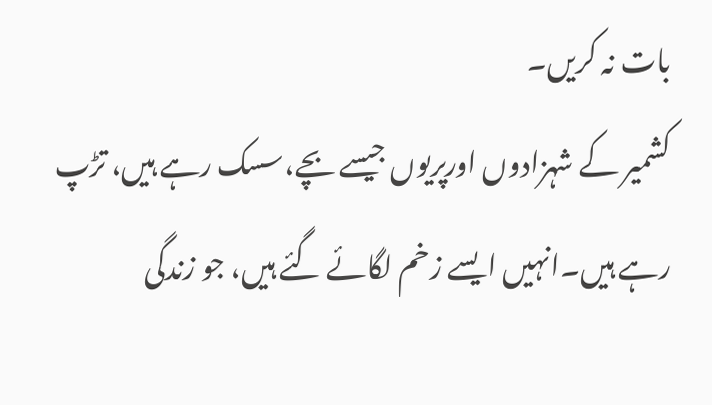بات نہ کریں۔
کشمیر کے شہزادوں اورپریوں جیسے بچے،سسک رہے ہیں، تڑپ رہے ہیں۔انہیں ایسے زخم لگائے گئے ہیں، جو زندگی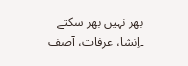بھر نہیں بھر سکتے ۔اِنشا، عرفات، آصف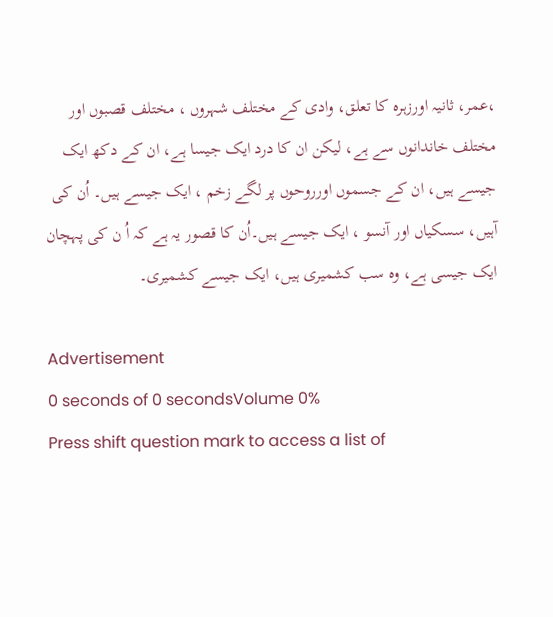،عمر، ثانیہ اورزہرہ کا تعلق، وادی کے مختلف شہروں ، مختلف قصبوں اور مختلف خاندانوں سے ہے، لیکن ان کا درد ایک جیسا ہے، ان کے دکھ ایک جیسے ہیں، ان کے جسموں اورروحوں پر لگے زخم ، ایک جیسے ہیں۔ اُن کی آہیں، سسکیاں اور آنسو ، ایک جیسے ہیں۔اُن کا قصور یہ ہے کہ اُ ن کی پہچان ایک جیسی ہے، وہ سب کشمیری ہیں، ایک جیسے کشمیری۔

Advertisement
0 seconds of 0 secondsVolume 0%
Press shift question mark to access a list of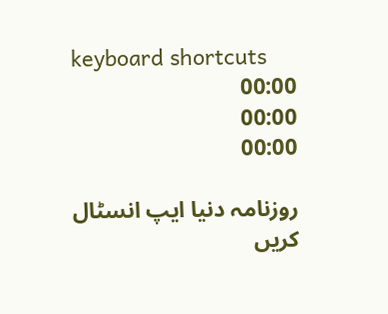keyboard shortcuts
00:00
00:00
00:00

روزنامہ دنیا ایپ انسٹال کریں